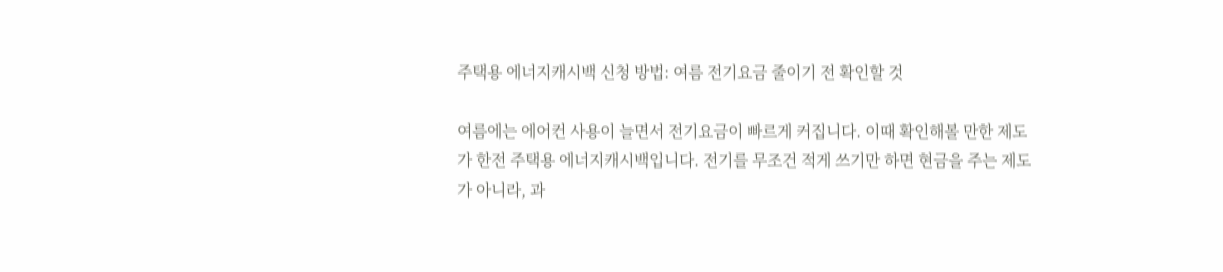주택용 에너지캐시백 신청 방법: 여름 전기요금 줄이기 전 확인할 것

여름에는 에어컨 사용이 늘면서 전기요금이 빠르게 커집니다. 이때 확인해볼 만한 제도가 한전 주택용 에너지캐시백입니다. 전기를 무조건 적게 쓰기만 하면 현금을 주는 제도가 아니라, 과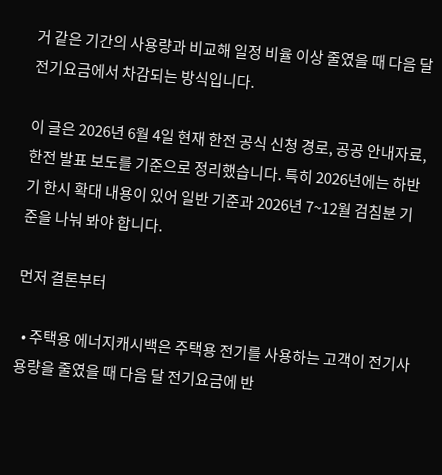거 같은 기간의 사용량과 비교해 일정 비율 이상 줄였을 때 다음 달 전기요금에서 차감되는 방식입니다.

이 글은 2026년 6월 4일 현재 한전 공식 신청 경로, 공공 안내자료, 한전 발표 보도를 기준으로 정리했습니다. 특히 2026년에는 하반기 한시 확대 내용이 있어 일반 기준과 2026년 7~12월 검침분 기준을 나눠 봐야 합니다.

먼저 결론부터

  • 주택용 에너지캐시백은 주택용 전기를 사용하는 고객이 전기사용량을 줄였을 때 다음 달 전기요금에 반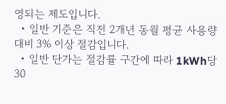영되는 제도입니다.
  • 일반 기준은 직전 2개년 동월 평균 사용량 대비 3% 이상 절감입니다.
  • 일반 단가는 절감률 구간에 따라 1kWh당 30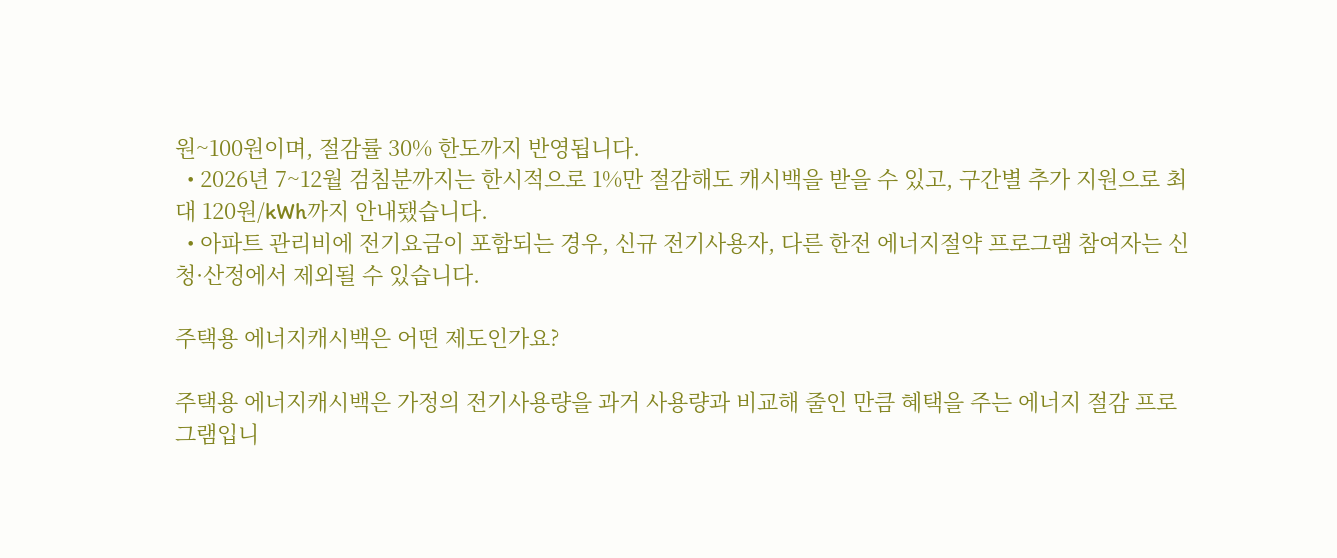원~100원이며, 절감률 30% 한도까지 반영됩니다.
  • 2026년 7~12월 검침분까지는 한시적으로 1%만 절감해도 캐시백을 받을 수 있고, 구간별 추가 지원으로 최대 120원/kWh까지 안내됐습니다.
  • 아파트 관리비에 전기요금이 포함되는 경우, 신규 전기사용자, 다른 한전 에너지절약 프로그램 참여자는 신청·산정에서 제외될 수 있습니다.

주택용 에너지캐시백은 어떤 제도인가요?

주택용 에너지캐시백은 가정의 전기사용량을 과거 사용량과 비교해 줄인 만큼 혜택을 주는 에너지 절감 프로그램입니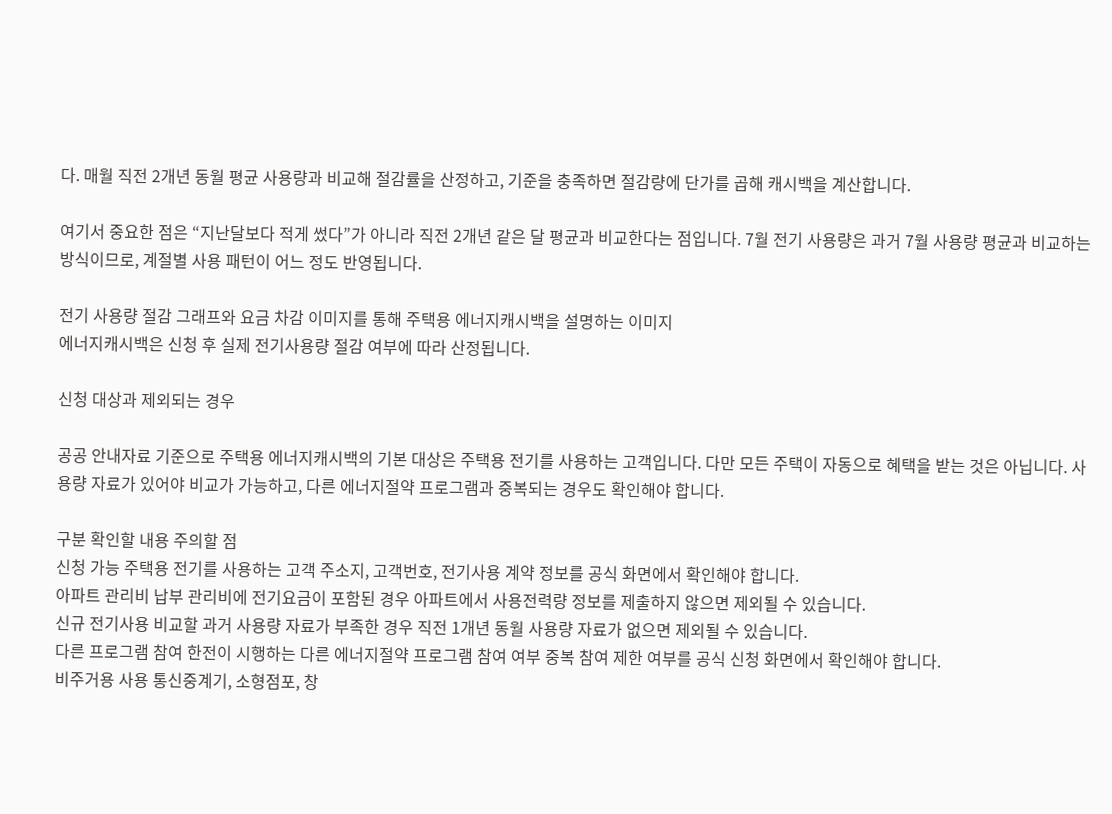다. 매월 직전 2개년 동월 평균 사용량과 비교해 절감률을 산정하고, 기준을 충족하면 절감량에 단가를 곱해 캐시백을 계산합니다.

여기서 중요한 점은 “지난달보다 적게 썼다”가 아니라 직전 2개년 같은 달 평균과 비교한다는 점입니다. 7월 전기 사용량은 과거 7월 사용량 평균과 비교하는 방식이므로, 계절별 사용 패턴이 어느 정도 반영됩니다.

전기 사용량 절감 그래프와 요금 차감 이미지를 통해 주택용 에너지캐시백을 설명하는 이미지
에너지캐시백은 신청 후 실제 전기사용량 절감 여부에 따라 산정됩니다.

신청 대상과 제외되는 경우

공공 안내자료 기준으로 주택용 에너지캐시백의 기본 대상은 주택용 전기를 사용하는 고객입니다. 다만 모든 주택이 자동으로 혜택을 받는 것은 아닙니다. 사용량 자료가 있어야 비교가 가능하고, 다른 에너지절약 프로그램과 중복되는 경우도 확인해야 합니다.

구분 확인할 내용 주의할 점
신청 가능 주택용 전기를 사용하는 고객 주소지, 고객번호, 전기사용 계약 정보를 공식 화면에서 확인해야 합니다.
아파트 관리비 납부 관리비에 전기요금이 포함된 경우 아파트에서 사용전력량 정보를 제출하지 않으면 제외될 수 있습니다.
신규 전기사용 비교할 과거 사용량 자료가 부족한 경우 직전 1개년 동월 사용량 자료가 없으면 제외될 수 있습니다.
다른 프로그램 참여 한전이 시행하는 다른 에너지절약 프로그램 참여 여부 중복 참여 제한 여부를 공식 신청 화면에서 확인해야 합니다.
비주거용 사용 통신중계기, 소형점포, 창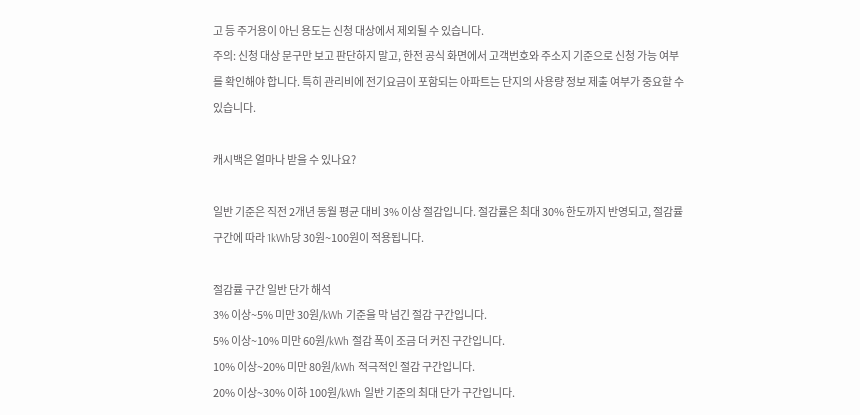고 등 주거용이 아닌 용도는 신청 대상에서 제외될 수 있습니다.
주의: 신청 대상 문구만 보고 판단하지 말고, 한전 공식 화면에서 고객번호와 주소지 기준으로 신청 가능 여부를 확인해야 합니다. 특히 관리비에 전기요금이 포함되는 아파트는 단지의 사용량 정보 제출 여부가 중요할 수 있습니다.

캐시백은 얼마나 받을 수 있나요?

일반 기준은 직전 2개년 동월 평균 대비 3% 이상 절감입니다. 절감률은 최대 30% 한도까지 반영되고, 절감률 구간에 따라 1kWh당 30원~100원이 적용됩니다.

절감률 구간 일반 단가 해석
3% 이상~5% 미만 30원/kWh 기준을 막 넘긴 절감 구간입니다.
5% 이상~10% 미만 60원/kWh 절감 폭이 조금 더 커진 구간입니다.
10% 이상~20% 미만 80원/kWh 적극적인 절감 구간입니다.
20% 이상~30% 이하 100원/kWh 일반 기준의 최대 단가 구간입니다.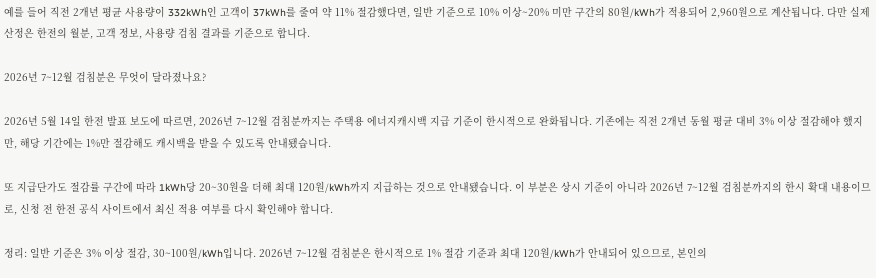예를 들어 직전 2개년 평균 사용량이 332kWh인 고객이 37kWh를 줄여 약 11% 절감했다면, 일반 기준으로 10% 이상~20% 미만 구간의 80원/kWh가 적용되어 2,960원으로 계산됩니다. 다만 실제 산정은 한전의 월분, 고객 정보, 사용량 검침 결과를 기준으로 합니다.

2026년 7~12월 검침분은 무엇이 달라졌나요?

2026년 5월 14일 한전 발표 보도에 따르면, 2026년 7~12월 검침분까지는 주택용 에너지캐시백 지급 기준이 한시적으로 완화됩니다. 기존에는 직전 2개년 동월 평균 대비 3% 이상 절감해야 했지만, 해당 기간에는 1%만 절감해도 캐시백을 받을 수 있도록 안내됐습니다.

또 지급단가도 절감률 구간에 따라 1kWh당 20~30원을 더해 최대 120원/kWh까지 지급하는 것으로 안내됐습니다. 이 부분은 상시 기준이 아니라 2026년 7~12월 검침분까지의 한시 확대 내용이므로, 신청 전 한전 공식 사이트에서 최신 적용 여부를 다시 확인해야 합니다.

정리: 일반 기준은 3% 이상 절감, 30~100원/kWh입니다. 2026년 7~12월 검침분은 한시적으로 1% 절감 기준과 최대 120원/kWh가 안내되어 있으므로, 본인의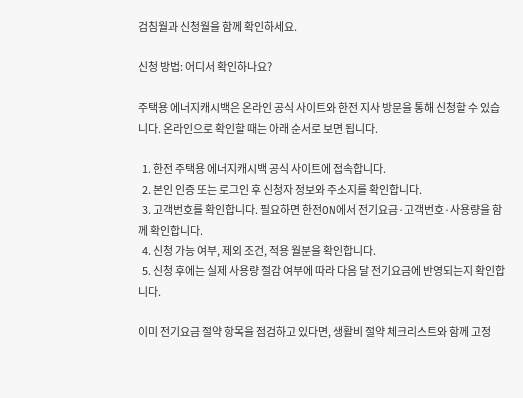검침월과 신청월을 함께 확인하세요.

신청 방법: 어디서 확인하나요?

주택용 에너지캐시백은 온라인 공식 사이트와 한전 지사 방문을 통해 신청할 수 있습니다. 온라인으로 확인할 때는 아래 순서로 보면 됩니다.

  1. 한전 주택용 에너지캐시백 공식 사이트에 접속합니다.
  2. 본인 인증 또는 로그인 후 신청자 정보와 주소지를 확인합니다.
  3. 고객번호를 확인합니다. 필요하면 한전ON에서 전기요금·고객번호·사용량을 함께 확인합니다.
  4. 신청 가능 여부, 제외 조건, 적용 월분을 확인합니다.
  5. 신청 후에는 실제 사용량 절감 여부에 따라 다음 달 전기요금에 반영되는지 확인합니다.

이미 전기요금 절약 항목을 점검하고 있다면, 생활비 절약 체크리스트와 함께 고정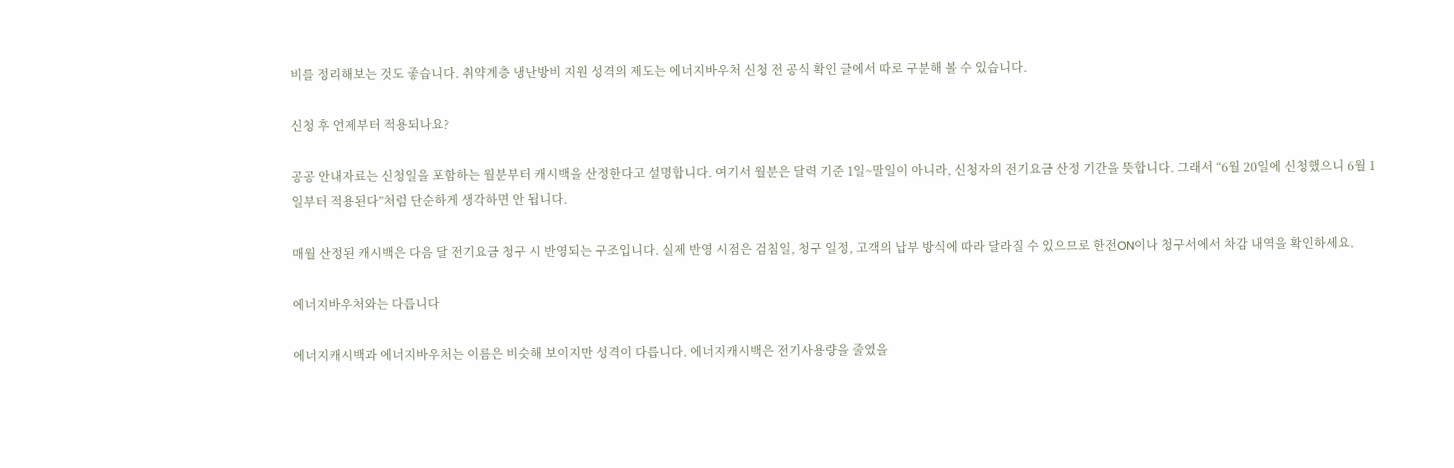비를 정리해보는 것도 좋습니다. 취약계층 냉난방비 지원 성격의 제도는 에너지바우처 신청 전 공식 확인 글에서 따로 구분해 볼 수 있습니다.

신청 후 언제부터 적용되나요?

공공 안내자료는 신청일을 포함하는 월분부터 캐시백을 산정한다고 설명합니다. 여기서 월분은 달력 기준 1일~말일이 아니라, 신청자의 전기요금 산정 기간을 뜻합니다. 그래서 “6월 20일에 신청했으니 6월 1일부터 적용된다”처럼 단순하게 생각하면 안 됩니다.

매월 산정된 캐시백은 다음 달 전기요금 청구 시 반영되는 구조입니다. 실제 반영 시점은 검침일, 청구 일정, 고객의 납부 방식에 따라 달라질 수 있으므로 한전ON이나 청구서에서 차감 내역을 확인하세요.

에너지바우처와는 다릅니다

에너지캐시백과 에너지바우처는 이름은 비슷해 보이지만 성격이 다릅니다. 에너지캐시백은 전기사용량을 줄였을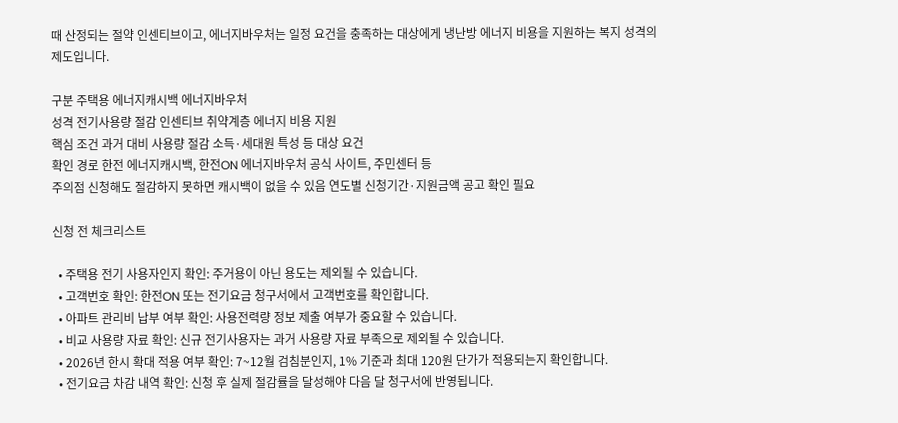때 산정되는 절약 인센티브이고, 에너지바우처는 일정 요건을 충족하는 대상에게 냉난방 에너지 비용을 지원하는 복지 성격의 제도입니다.

구분 주택용 에너지캐시백 에너지바우처
성격 전기사용량 절감 인센티브 취약계층 에너지 비용 지원
핵심 조건 과거 대비 사용량 절감 소득·세대원 특성 등 대상 요건
확인 경로 한전 에너지캐시백, 한전ON 에너지바우처 공식 사이트, 주민센터 등
주의점 신청해도 절감하지 못하면 캐시백이 없을 수 있음 연도별 신청기간·지원금액 공고 확인 필요

신청 전 체크리스트

  • 주택용 전기 사용자인지 확인: 주거용이 아닌 용도는 제외될 수 있습니다.
  • 고객번호 확인: 한전ON 또는 전기요금 청구서에서 고객번호를 확인합니다.
  • 아파트 관리비 납부 여부 확인: 사용전력량 정보 제출 여부가 중요할 수 있습니다.
  • 비교 사용량 자료 확인: 신규 전기사용자는 과거 사용량 자료 부족으로 제외될 수 있습니다.
  • 2026년 한시 확대 적용 여부 확인: 7~12월 검침분인지, 1% 기준과 최대 120원 단가가 적용되는지 확인합니다.
  • 전기요금 차감 내역 확인: 신청 후 실제 절감률을 달성해야 다음 달 청구서에 반영됩니다.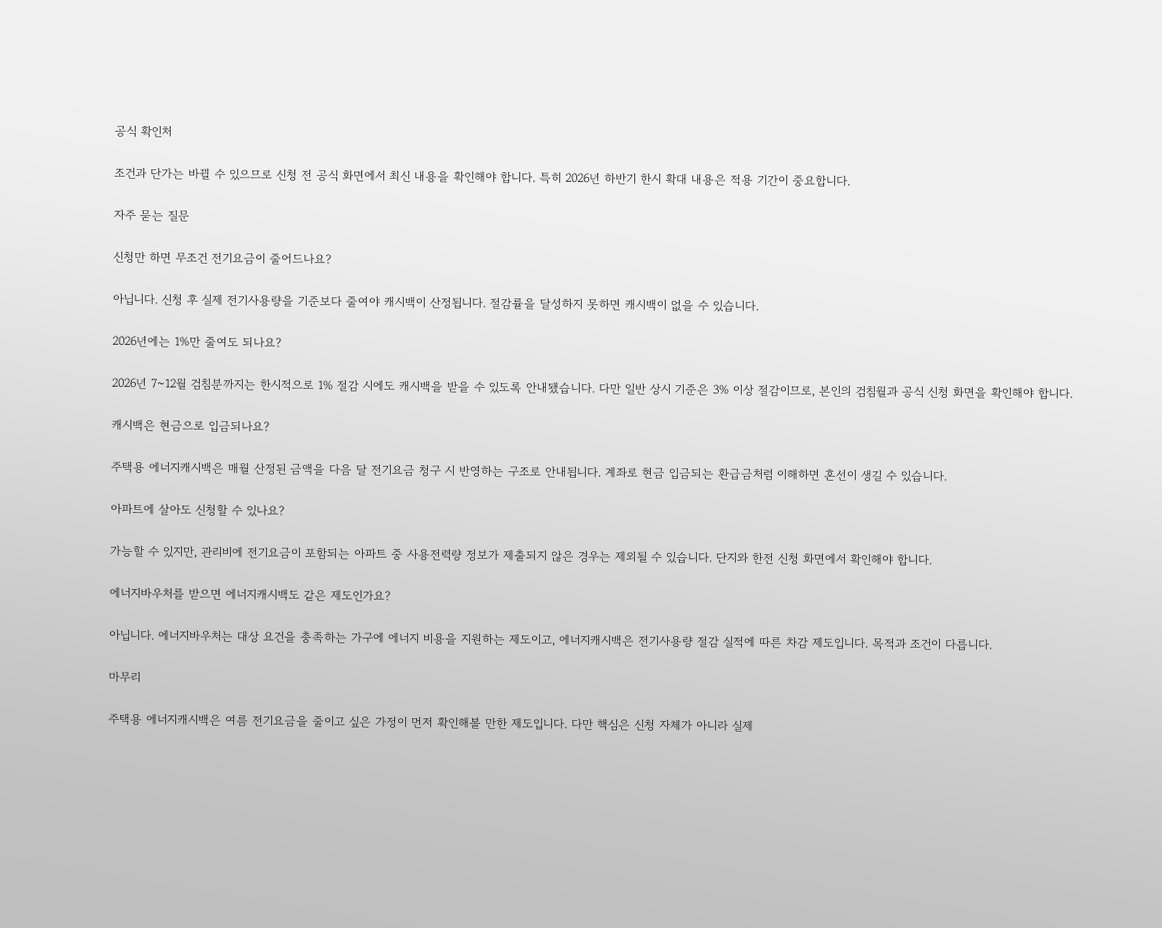공식 확인처

조건과 단가는 바뀔 수 있으므로 신청 전 공식 화면에서 최신 내용을 확인해야 합니다. 특히 2026년 하반기 한시 확대 내용은 적용 기간이 중요합니다.

자주 묻는 질문

신청만 하면 무조건 전기요금이 줄어드나요?

아닙니다. 신청 후 실제 전기사용량을 기준보다 줄여야 캐시백이 산정됩니다. 절감률을 달성하지 못하면 캐시백이 없을 수 있습니다.

2026년에는 1%만 줄여도 되나요?

2026년 7~12월 검침분까지는 한시적으로 1% 절감 시에도 캐시백을 받을 수 있도록 안내됐습니다. 다만 일반 상시 기준은 3% 이상 절감이므로, 본인의 검침월과 공식 신청 화면을 확인해야 합니다.

캐시백은 현금으로 입금되나요?

주택용 에너지캐시백은 매월 산정된 금액을 다음 달 전기요금 청구 시 반영하는 구조로 안내됩니다. 계좌로 현금 입금되는 환급금처럼 이해하면 혼선이 생길 수 있습니다.

아파트에 살아도 신청할 수 있나요?

가능할 수 있지만, 관리비에 전기요금이 포함되는 아파트 중 사용전력량 정보가 제출되지 않은 경우는 제외될 수 있습니다. 단지와 한전 신청 화면에서 확인해야 합니다.

에너지바우처를 받으면 에너지캐시백도 같은 제도인가요?

아닙니다. 에너지바우처는 대상 요건을 충족하는 가구에 에너지 비용을 지원하는 제도이고, 에너지캐시백은 전기사용량 절감 실적에 따른 차감 제도입니다. 목적과 조건이 다릅니다.

마무리

주택용 에너지캐시백은 여름 전기요금을 줄이고 싶은 가정이 먼저 확인해볼 만한 제도입니다. 다만 핵심은 신청 자체가 아니라 실제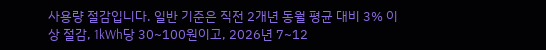사용량 절감입니다. 일반 기준은 직전 2개년 동월 평균 대비 3% 이상 절감, 1kWh당 30~100원이고, 2026년 7~12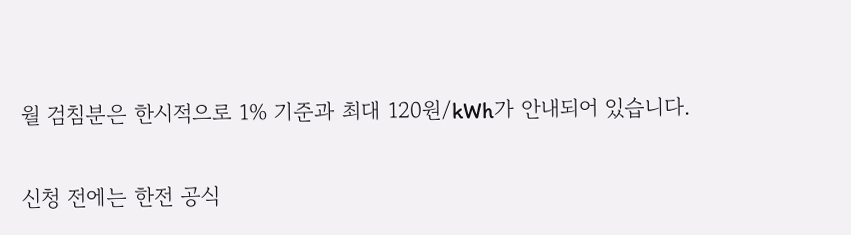월 검침분은 한시적으로 1% 기준과 최대 120원/kWh가 안내되어 있습니다.

신청 전에는 한전 공식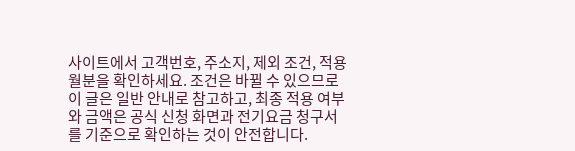사이트에서 고객번호, 주소지, 제외 조건, 적용 월분을 확인하세요. 조건은 바뀔 수 있으므로 이 글은 일반 안내로 참고하고, 최종 적용 여부와 금액은 공식 신청 화면과 전기요금 청구서를 기준으로 확인하는 것이 안전합니다.